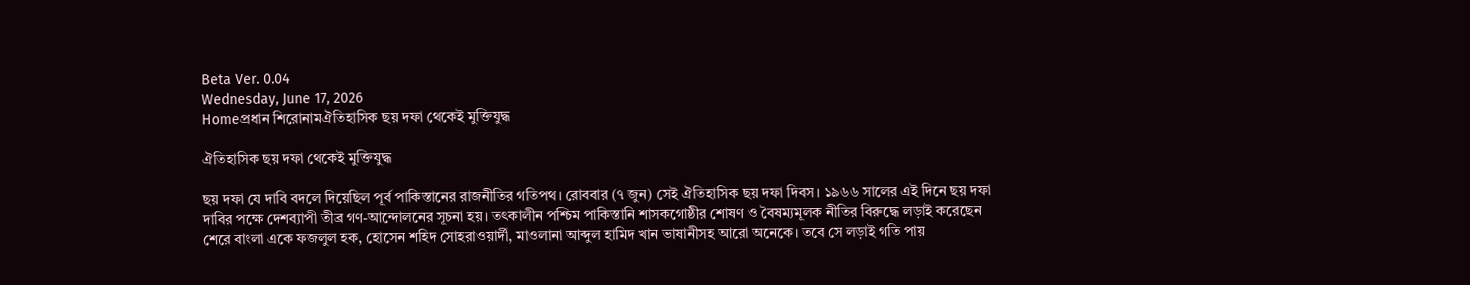Beta Ver. 0.04
Wednesday, June 17, 2026
Homeপ্রধান শিরোনামঐতিহাসিক ছয় দফা থেকেই মুক্তিযুদ্ধ

ঐতিহাসিক ছয় দফা থেকেই মুক্তিযুদ্ধ

ছয় দফা যে দাবি বদলে দিয়েছিল পূর্ব পাকিস্তানের রাজনীতির গতিপথ। রোববার (৭ জুন) সেই ঐতিহাসিক ছয় দফা দিবস। ১৯৬৬ সালের এই দিনে ছয় দফা দাবির পক্ষে দেশব্যাপী তীব্র গণ-আন্দোলনের সূচনা হয়। তৎকালীন পশ্চিম পাকিস্তানি শাসকগোষ্ঠীর শোষণ ও বৈষম্যমূলক নীতির বিরুদ্ধে লড়াই করেছেন শেরে বাংলা একে ফজলুল হক, হোসেন শহিদ সোহরাওয়ার্দী, মাওলানা আব্দুল হামিদ খান ভাষানীসহ আরো অনেকে। তবে সে লড়াই গতি পায়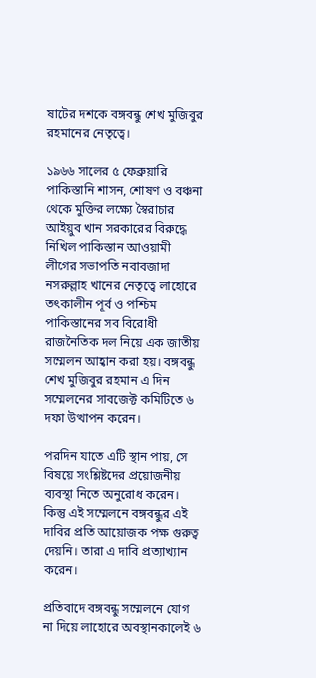ষাটের দশকে বঙ্গবন্ধু শেখ মুজিবুর রহমানের নেতৃত্বে।

১৯৬৬ সালের ৫ ফেব্রুয়ারি পাকিস্তানি শাসন, শোষণ ও বঞ্চনা থেকে মুক্তির লক্ষ্যে স্বৈরাচার আইয়ুব খান সরকারের বিরুদ্ধে নিখিল পাকিস্তান আওয়ামী লীগের সভাপতি নবাবজাদা নসরুল্লাহ খানের নেতৃত্বে লাহোরে তৎকালীন পূর্ব ও পশ্চিম পাকিস্তানের সব বিরোধী রাজনৈতিক দল নিয়ে এক জাতীয় সম্মেলন আহ্বান করা হয়। বঙ্গবন্ধু শেখ মুজিবুর রহমান এ দিন সম্মেলনের সাবজেক্ট কমিটিতে ৬ দফা উত্থাপন করেন।

পরদিন যাতে এটি স্থান পায়, সে বিষয়ে সংশ্লিষ্টদের প্রয়োজনীয় ব্যবস্থা নিতে অনুরোধ করেন। কিন্তু এই সম্মেলনে বঙ্গবন্ধুর এই দাবির প্রতি আয়োজক পক্ষ গুরুত্ব দেয়নি। তারা এ দাবি প্রত্যাখ্যান করেন।

প্রতিবাদে বঙ্গবন্ধু সম্মেলনে যোগ না দিয়ে লাহোরে অবস্থানকালেই ৬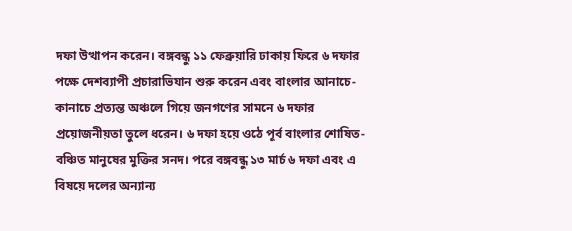দফা উত্থাপন করেন। বঙ্গবন্ধু ১১ ফেব্রুয়ারি ঢাকায় ফিরে ৬ দফার পক্ষে দেশব্যাপী প্রচারাভিযান শুরু করেন এবং বাংলার আনাচে-কানাচে প্রত্যন্ত অঞ্চলে গিয়ে জনগণের সামনে ৬ দফার প্রয়োজনীয়তা তুলে ধরেন। ৬ দফা হয়ে ওঠে পূর্ব বাংলার শোষিত-বঞ্চিত মানুষের মুক্তির সনদ। পরে বঙ্গবন্ধু ১৩ মার্চ ৬ দফা এবং এ বিষয়ে দলের অন্যান্য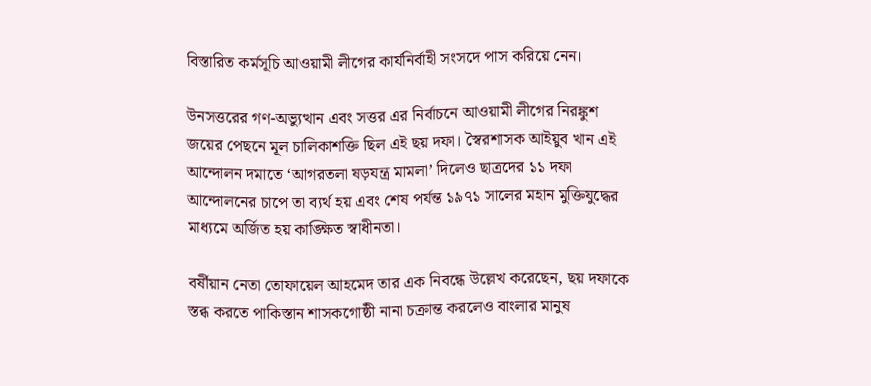বিস্তারিত কর্মসূচি আওয়ামী লীগের কার্যনির্বাহী সংসদে পাস করিয়ে নেন।

উনসত্তরের গণ-অভ্যুত্থান এবং সত্তর এর নির্বাচনে আওয়ামী লীগের নিরঙ্কুশ জয়ের পেছনে মূল চালিকাশক্তি ছিল এই ছয় দফা। স্বৈরশাসক আইয়ুব খান এই আন্দোলন দমাতে ‘আগরতলা ষড়যন্ত্র মামলা’ দিলেও ছাত্রদের ১১ দফা আন্দোলনের চাপে তা ব্যর্থ হয় এবং শেষ পর্যন্ত ১৯৭১ সালের মহান মুক্তিযুদ্ধের মাধ্যমে অর্জিত হয় কাঙ্ক্ষিত স্বাধীনতা।

বর্ষীয়ান নেতা তোফায়েল আহমেদ তার এক নিবন্ধে উল্লেখ করেছেন, ছয় দফাকে স্তব্ধ করতে পাকিস্তান শাসকগোষ্ঠী নানা চক্রান্ত করলেও বাংলার মানুষ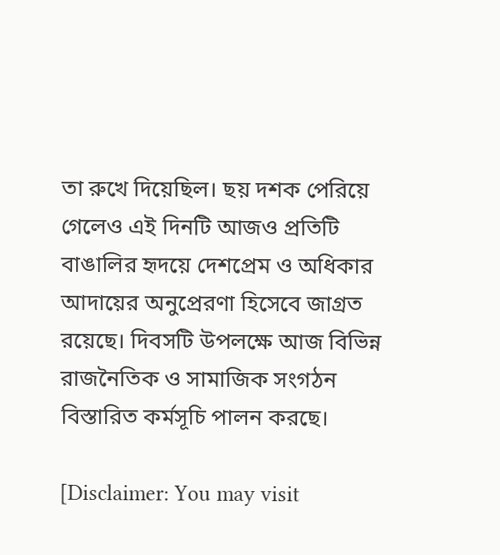তা রুখে দিয়েছিল। ছয় দশক পেরিয়ে গেলেও এই দিনটি আজও প্রতিটি বাঙালির হৃদয়ে দেশপ্রেম ও অধিকার আদায়ের অনুপ্রেরণা হিসেবে জাগ্রত রয়েছে। দিবসটি উপলক্ষে আজ বিভিন্ন রাজনৈতিক ও সামাজিক সংগঠন বিস্তারিত কর্মসূচি পালন করছে।

[Disclaimer: You may visit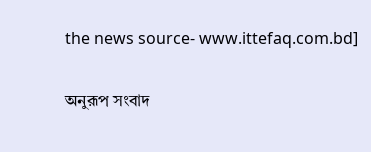the news source- www.ittefaq.com.bd]

অনুরূপ সংবাদ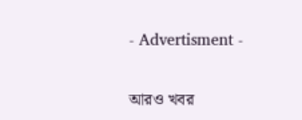- Advertisment -

আরও খবর